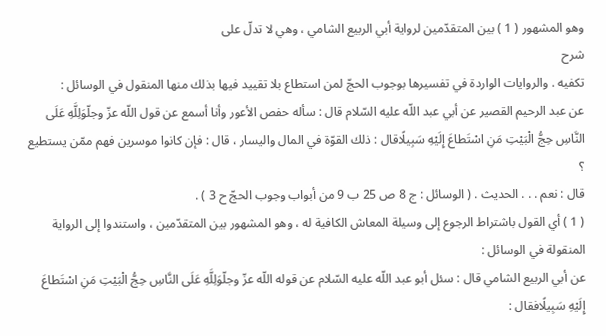وهو المشهور ( 1 ) بين المتقدّمين لرواية أبي الربيع الشامي ، وهي لا تدلّ على
شرح
تكفيه . والروايات الواردة في تفسيرها بوجوب الحجّ لمن استطاع بلا تقييد فيها بذلك منها المنقول في الوسائل :
عن عبد الرحيم القصير عن أبي عبد اللّه عليه السّلام قال : سأله حفص الأعور وأنا أسمع عن قول اللّه عزّ وجلّوَلِلَّهِ عَلَى النَّاسِ حِجُّ الْبَيْتِ مَنِ اسْتَطاعَ إِلَيْهِ سَبِيلًاقال : ذلك القوّة في المال واليسار ، قال : فإن كانوا موسرين فهم ممّن يستطيع ؟
قال : نعم . . . الحديث . ( الوسائل : ج 8 ص 25 ب 9 من أبواب وجوب الحجّ ح 3 ) .
( 1 ) أي القول باشتراط الرجوع إلى وسيلة المعاش الكافية له ، وهو المشهور بين المتقدّمين ، واستندوا إلى الرواية المنقولة في الوسائل :
عن أبي الربيع الشامي قال : سئل أبو عبد اللّه عليه السّلام عن قوله اللّه عزّ وجلّوَلِلَّهِ عَلَى النَّاسِ حِجُّ الْبَيْتِ مَنِ اسْتَطاعَ إِلَيْهِ سَبِيلًافقال :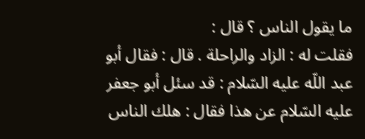ما يقول الناس ؟ قال :
فقلت له : الزاد والراحلة . قال : فقال أبو عبد اللّه عليه السّلام : قد سئل أبو جعفر عليه السّلام عن هذا فقال : هلك الناس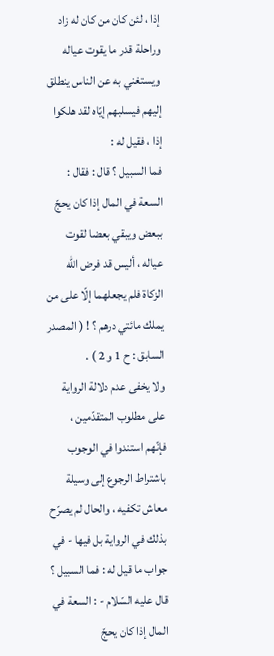إذا ، لئن كان من كان له زاد وراحلة قدر ما يقوت عياله ويستغني به عن الناس ينطلق إليهم فيسلبهم إيّاه لقد هلكوا إذا ، فقيل له :
فما السبيل ؟ قال : فقال : السعة في المال إذا كان يحجّ ببعض ويبقي بعضا لقوت عياله ، أليس قد فرض اللّه الزكاة فلم يجعلهما إلّا على من يملك مائتي درهم ؟ ! ( المصدر السابق : ح 1 و 2 ) .
ولا يخفى عدم دلالة الرواية على مطلوب المتقدّمين ، فإنّهم استندوا في الوجوب باشتراط الرجوع إلى وسيلة معاش تكفيه ، والحال لم يصرّح بذلك في الرواية بل فيها - في جواب ما قيل له : فما السبيل ؟ قال عليه السّلام - : السعة في المال إذا كان يحجّ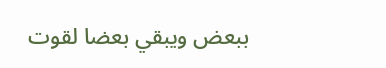ببعض ويبقي بعضا لقوت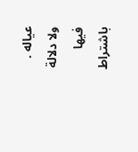عياله .
ولا دلالة فيها باشتراط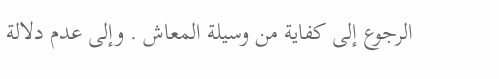الرجوع إلى كفاية من وسيلة المعاش . وإلى عدم دلالة